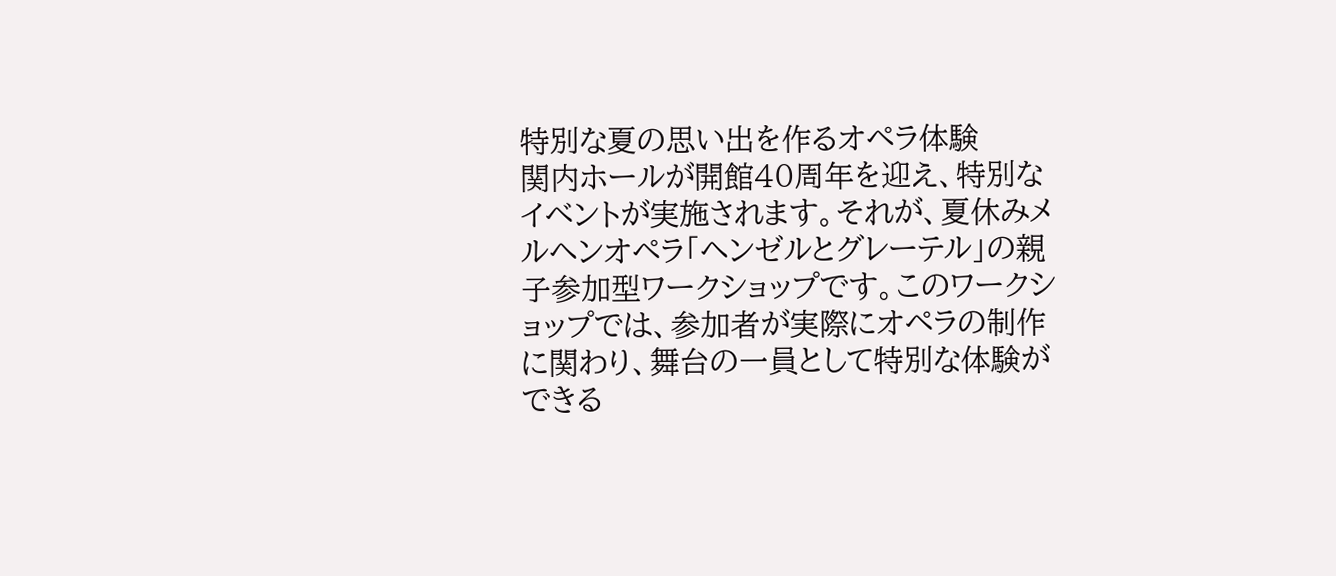特別な夏の思い出を作るオペラ体験
関内ホールが開館40周年を迎え、特別なイベントが実施されます。それが、夏休みメルヘンオペラ「ヘンゼルとグレーテル」の親子参加型ワークショップです。このワークショップでは、参加者が実際にオペラの制作に関わり、舞台の一員として特別な体験ができる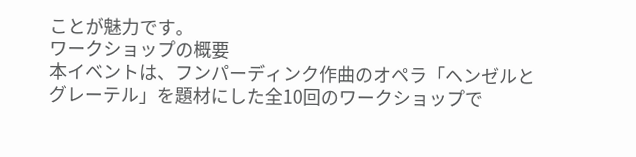ことが魅力です。
ワークショップの概要
本イベントは、フンパーディンク作曲のオペラ「ヘンゼルとグレーテル」を題材にした全10回のワークショップで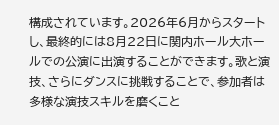構成されています。2026年6月からスタートし、最終的には8月22日に関内ホール大ホールでの公演に出演することができます。歌と演技、さらにダンスに挑戦することで、参加者は多様な演技スキルを磨くこと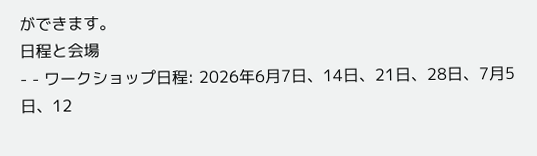ができます。
日程と会場
- - ワークショップ日程: 2026年6月7日、14日、21日、28日、7月5日、12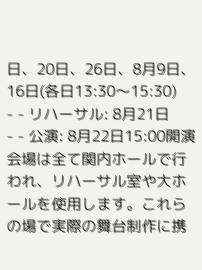日、20日、26日、8月9日、16日(各日13:30〜15:30)
- - リハーサル: 8月21日
- - 公演: 8月22日15:00開演
会場は全て関内ホールで行われ、リハーサル室や大ホールを使用します。これらの場で実際の舞台制作に携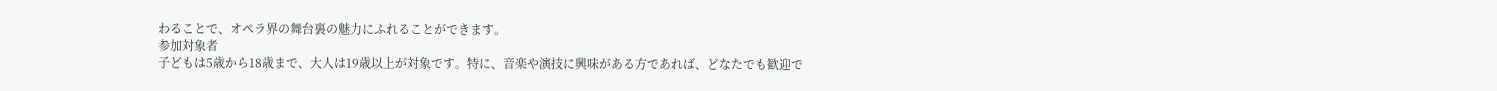わることで、オペラ界の舞台裏の魅力にふれることができます。
参加対象者
子どもは5歳から18歳まで、大人は19歳以上が対象です。特に、音楽や演技に興味がある方であれば、どなたでも歓迎で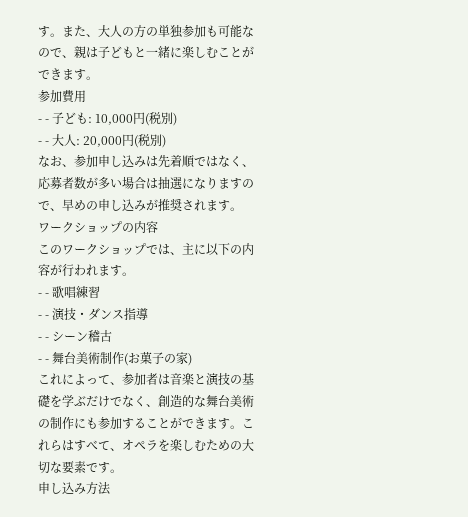す。また、大人の方の単独参加も可能なので、親は子どもと一緒に楽しむことができます。
参加費用
- - 子ども: 10,000円(税別)
- - 大人: 20,000円(税別)
なお、参加申し込みは先着順ではなく、応募者数が多い場合は抽選になりますので、早めの申し込みが推奨されます。
ワークショップの内容
このワークショップでは、主に以下の内容が行われます。
- - 歌唱練習
- - 演技・ダンス指導
- - シーン稽古
- - 舞台美術制作(お菓子の家)
これによって、参加者は音楽と演技の基礎を学ぶだけでなく、創造的な舞台美術の制作にも参加することができます。これらはすべて、オペラを楽しむための大切な要素です。
申し込み方法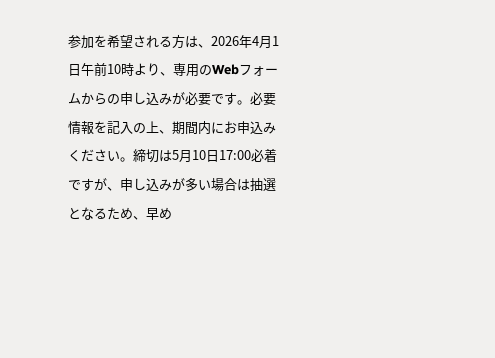参加を希望される方は、2026年4月1日午前10時より、専用のWebフォームからの申し込みが必要です。必要情報を記入の上、期間内にお申込みください。締切は5月10日17:00必着ですが、申し込みが多い場合は抽選となるため、早め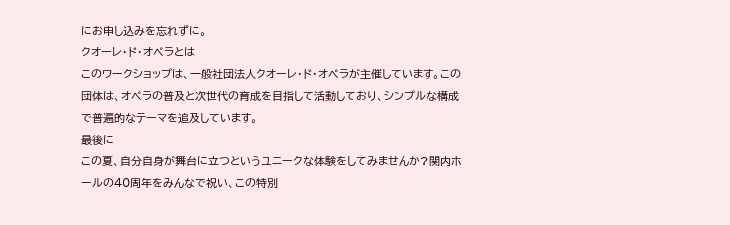にお申し込みを忘れずに。
クオーレ・ド・オペラとは
このワークショップは、一般社団法人クオーレ・ド・オペラが主催しています。この団体は、オペラの普及と次世代の育成を目指して活動しており、シンプルな構成で普遍的なテーマを追及しています。
最後に
この夏、自分自身が舞台に立つというユニークな体験をしてみませんか?関内ホールの40周年をみんなで祝い、この特別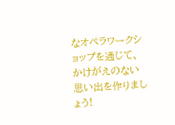なオペラワークショップを通じて、かけがえのない思い出を作りましょう!